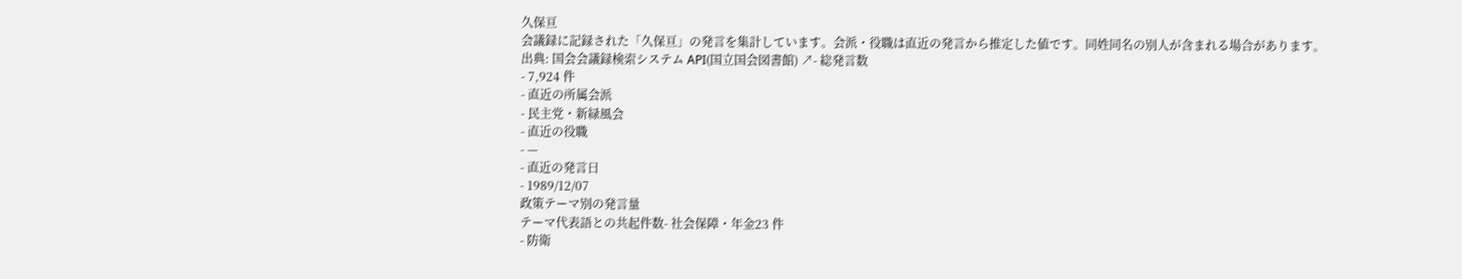久保亘
会議録に記録された「久保亘」の発言を集計しています。会派・役職は直近の発言から推定した値です。同姓同名の別人が含まれる場合があります。
出典: 国会会議録検索システム API(国立国会図書館) ↗- 総発言数
- 7,924 件
- 直近の所属会派
- 民主党・新緑風会
- 直近の役職
- —
- 直近の発言日
- 1989/12/07
政策テーマ別の発言量
テーマ代表語との共起件数- 社会保障・年金23 件
- 防衛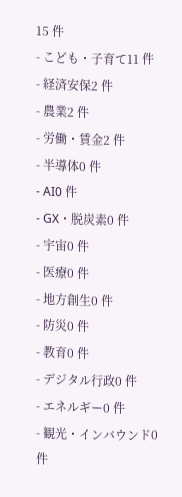15 件
- こども・子育て11 件
- 経済安保2 件
- 農業2 件
- 労働・賃金2 件
- 半導体0 件
- AI0 件
- GX・脱炭素0 件
- 宇宙0 件
- 医療0 件
- 地方創生0 件
- 防災0 件
- 教育0 件
- デジタル行政0 件
- エネルギー0 件
- 観光・インバウンド0 件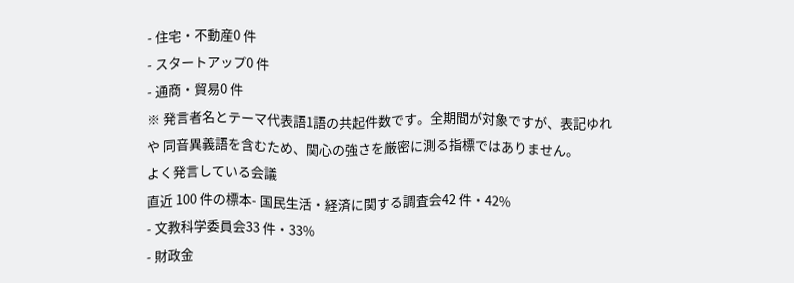- 住宅・不動産0 件
- スタートアップ0 件
- 通商・貿易0 件
※ 発言者名とテーマ代表語1語の共起件数です。全期間が対象ですが、表記ゆれや 同音異義語を含むため、関心の強さを厳密に測る指標ではありません。
よく発言している会議
直近 100 件の標本- 国民生活・経済に関する調査会42 件・42%
- 文教科学委員会33 件・33%
- 財政金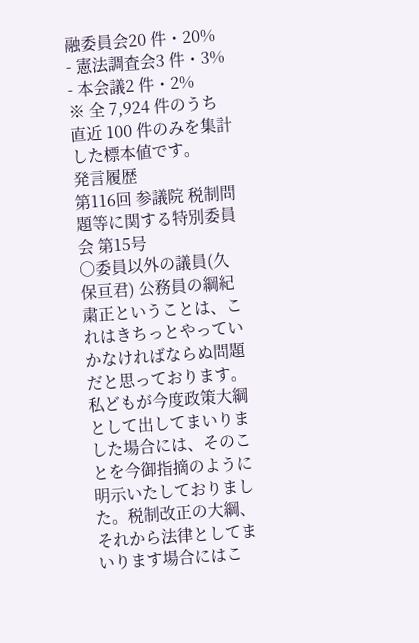融委員会20 件・20%
- 憲法調査会3 件・3%
- 本会議2 件・2%
※ 全 7,924 件のうち直近 100 件のみを集計した標本値です。
発言履歴
第116回 参議院 税制問題等に関する特別委員会 第15号
○委員以外の議員(久保亘君) 公務員の綱紀粛正ということは、これはきちっとやっていかなければならぬ問題だと思っております。私どもが今度政策大綱として出してまいりました場合には、そのことを今御指摘のように明示いたしておりました。税制改正の大綱、それから法律としてまいります場合にはこ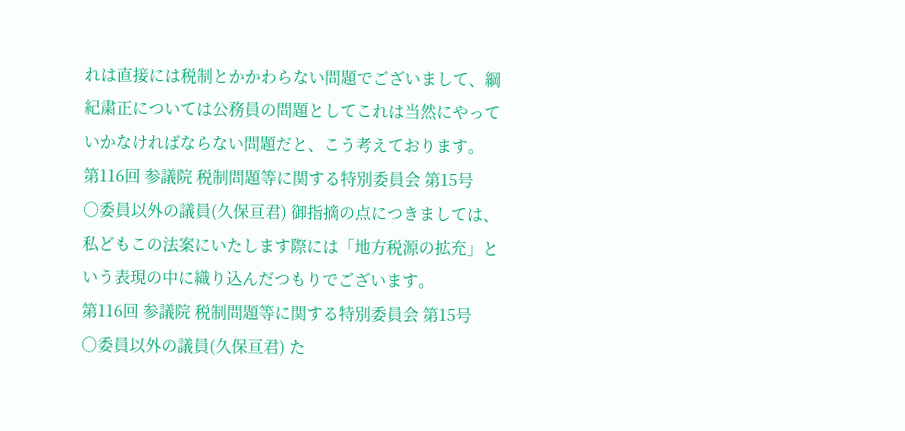れは直接には税制とかかわらない問題でございまして、綱紀粛正については公務員の問題としてこれは当然にやっていかなければならない問題だと、こう考えております。
第116回 参議院 税制問題等に関する特別委員会 第15号
○委員以外の議員(久保亘君) 御指摘の点につきましては、私どもこの法案にいたします際には「地方税源の拡充」という表現の中に織り込んだつもりでございます。
第116回 参議院 税制問題等に関する特別委員会 第15号
○委員以外の議員(久保亘君) た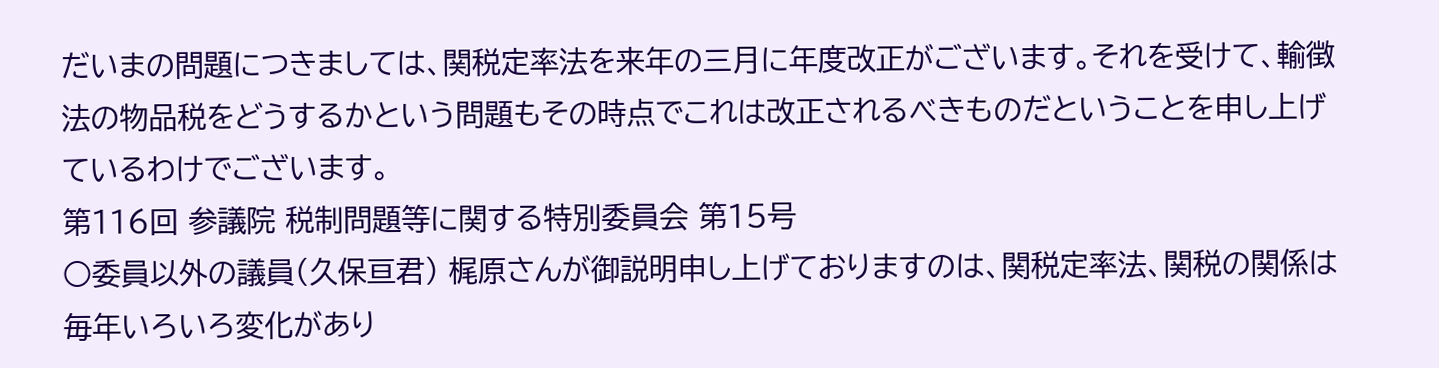だいまの問題につきましては、関税定率法を来年の三月に年度改正がございます。それを受けて、輸徴法の物品税をどうするかという問題もその時点でこれは改正されるべきものだということを申し上げているわけでございます。
第116回 参議院 税制問題等に関する特別委員会 第15号
○委員以外の議員(久保亘君) 梶原さんが御説明申し上げておりますのは、関税定率法、関税の関係は毎年いろいろ変化があり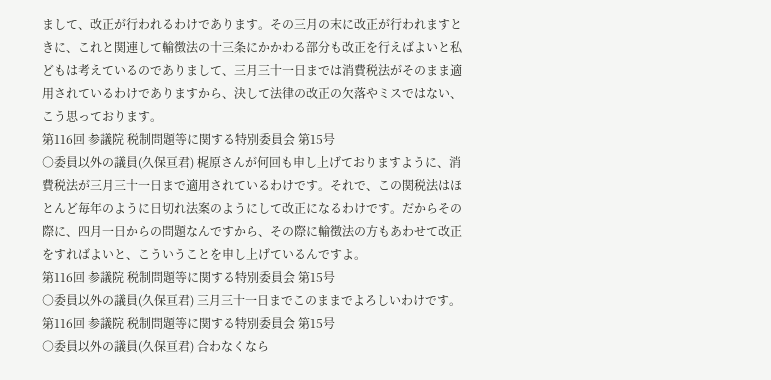まして、改正が行われるわけであります。その三月の末に改正が行われますときに、これと関連して輸徴法の十三条にかかわる部分も改正を行えばよいと私どもは考えているのでありまして、三月三十一日までは消費税法がそのまま適用されているわけでありますから、決して法律の改正の欠落やミスではない、こう思っております。
第116回 参議院 税制問題等に関する特別委員会 第15号
○委員以外の議員(久保亘君) 梶原さんが何回も申し上げておりますように、消費税法が三月三十一日まで適用されているわけです。それで、この関税法はほとんど毎年のように日切れ法案のようにして改正になるわけです。だからその際に、四月一日からの問題なんですから、その際に輸徴法の方もあわせて改正をすればよいと、こういうことを申し上げているんですよ。
第116回 参議院 税制問題等に関する特別委員会 第15号
○委員以外の議員(久保亘君) 三月三十一日までこのままでよろしいわけです。
第116回 参議院 税制問題等に関する特別委員会 第15号
○委員以外の議員(久保亘君) 合わなくなら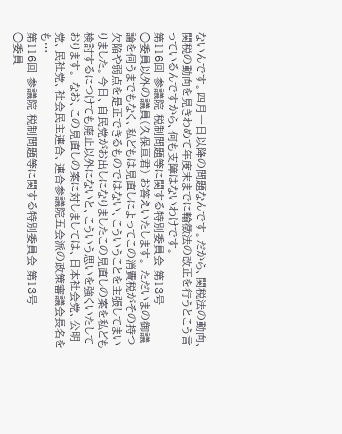ないんです。四月一日以降の問題なんです。だから、関税法の動向、関税の動向を見きわめて年度末までに輸徴法の改正を行うとこう言っているんですから、何も支障はないわけです。
第116回 参議院 税制問題等に関する特別委員会 第13号
○委員以外の議員(久保亘君) お答えいたします。 ただいまの御議論を伺うまでもなく、私どもは見直しによってこの消費税がその持つ欠陥や弱点を是正できるものではない、こういうことを主張してまいりました。今日、自民党がお出しになりましたこの見直しの案を私ども検討するにつけても廃止以外にないと、こういう思いを強くいたしております。 なお、この見直しの案に対しましては、日本社会党、公明党、民社党、社会民主連合、連合参議院五会派の政策審議会長名をも…
第116回 参議院 税制問題等に関する特別委員会 第13号
○委員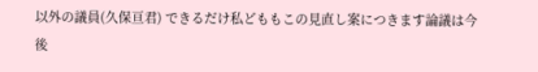以外の議員(久保亘君) できるだけ私どももこの見直し案につきます論議は今後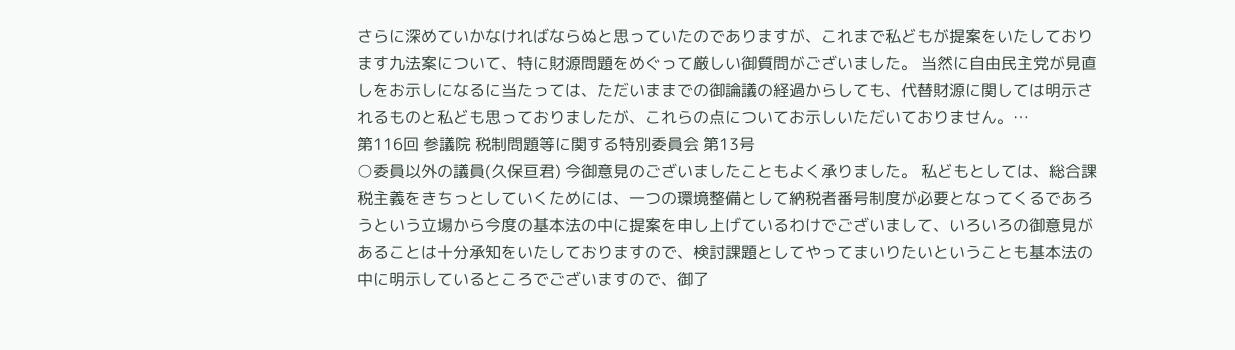さらに深めていかなければならぬと思っていたのでありますが、これまで私どもが提案をいたしております九法案について、特に財源問題をめぐって厳しい御質問がございました。 当然に自由民主党が見直しをお示しになるに当たっては、ただいままでの御論議の経過からしても、代替財源に関しては明示されるものと私ども思っておりましたが、これらの点についてお示しいただいておりません。…
第116回 参議院 税制問題等に関する特別委員会 第13号
○委員以外の議員(久保亘君) 今御意見のございましたこともよく承りました。 私どもとしては、総合課税主義をきちっとしていくためには、一つの環境整備として納税者番号制度が必要となってくるであろうという立場から今度の基本法の中に提案を申し上げているわけでございまして、いろいろの御意見があることは十分承知をいたしておりますので、検討課題としてやってまいりたいということも基本法の中に明示しているところでございますので、御了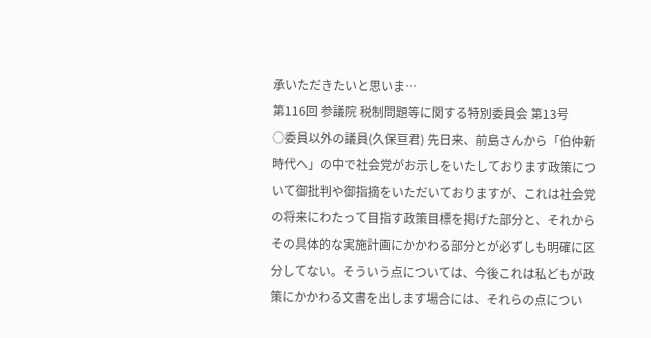承いただきたいと思いま…
第116回 参議院 税制問題等に関する特別委員会 第13号
○委員以外の議員(久保亘君) 先日来、前島さんから「伯仲新時代へ」の中で社会党がお示しをいたしております政策について御批判や御指摘をいただいておりますが、これは社会党の将来にわたって目指す政策目標を掲げた部分と、それからその具体的な実施計画にかかわる部分とが必ずしも明確に区分してない。そういう点については、今後これは私どもが政策にかかわる文書を出します場合には、それらの点につい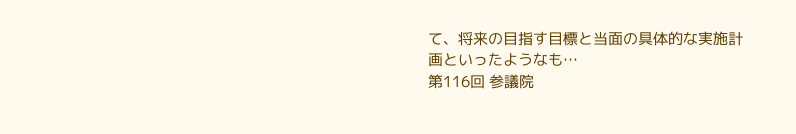て、将来の目指す目標と当面の具体的な実施計画といったようなも…
第116回 参議院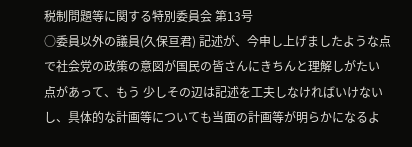税制問題等に関する特別委員会 第13号
○委員以外の議員(久保亘君) 記述が、今申し上げましたような点で社会党の政策の意図が国民の皆さんにきちんと理解しがたい点があって、もう 少しその辺は記述を工夫しなければいけないし、具体的な計画等についても当面の計画等が明らかになるよ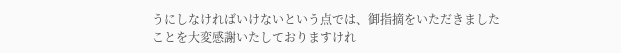うにしなければいけないという点では、御指摘をいただきましたことを大変感謝いたしておりますけれ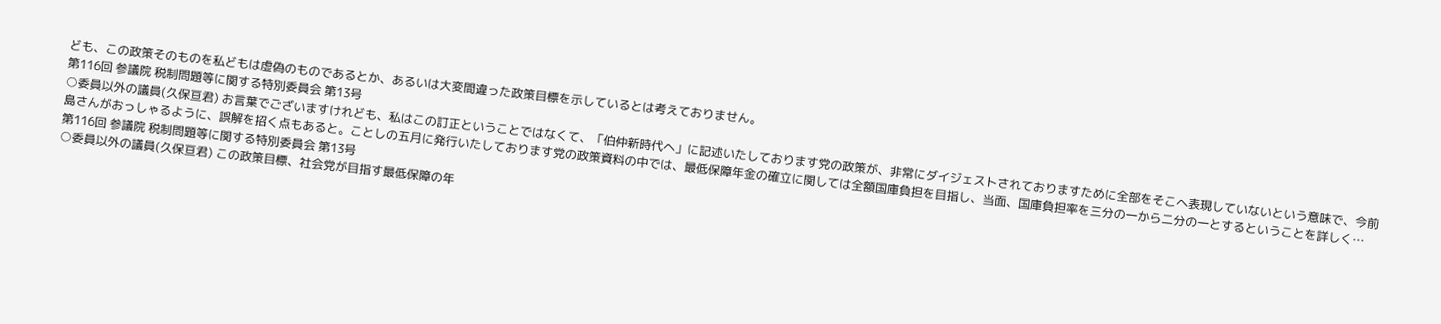ども、この政策そのものを私どもは虚偽のものであるとか、あるいは大変間違った政策目標を示しているとは考えておりません。
第116回 参議院 税制問題等に関する特別委員会 第13号
○委員以外の議員(久保亘君) お言葉でございますけれども、私はこの訂正ということではなくて、「伯仲新時代へ」に記述いたしております党の政策が、非常にダイジェストされておりますために全部をそこへ表現していないという意味で、今前島さんがおっしゃるように、誤解を招く点もあると。ことしの五月に発行いたしております党の政策資料の中では、最低保障年金の確立に関しては全額国庫負担を目指し、当面、国庫負担率を三分の一から二分の一とするということを詳しく…
第116回 参議院 税制問題等に関する特別委員会 第13号
○委員以外の議員(久保亘君) この政策目標、社会党が目指す最低保障の年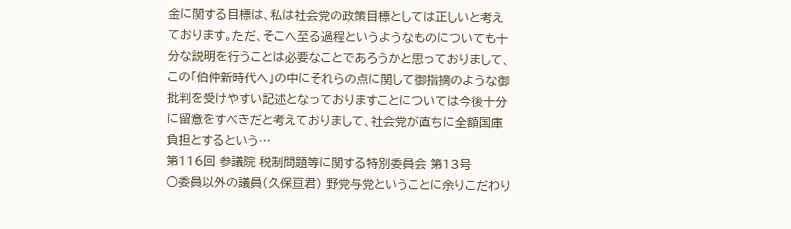金に関する目標は、私は社会党の政策目標としては正しいと考えております。ただ、そこへ至る過程というようなものについても十分な説明を行うことは必要なことであろうかと思っておりまして、この「伯仲新時代へ」の中にそれらの点に関して御指摘のような御批判を受けやすい記述となっておりますことについては今後十分に留意をすべきだと考えておりまして、社会党が直ちに全額国庫負担とするという…
第116回 参議院 税制問題等に関する特別委員会 第13号
○委員以外の議員(久保亘君) 野党与党ということに余りこだわり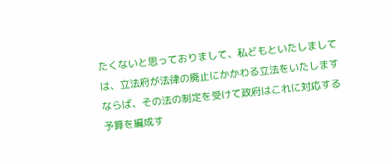たくないと思っておりまして、私どもといたしましては、立法府が法律の廃止にかかわる立法をいたしますならば、その法の制定を受けて政府はこれに対応する予算を編成す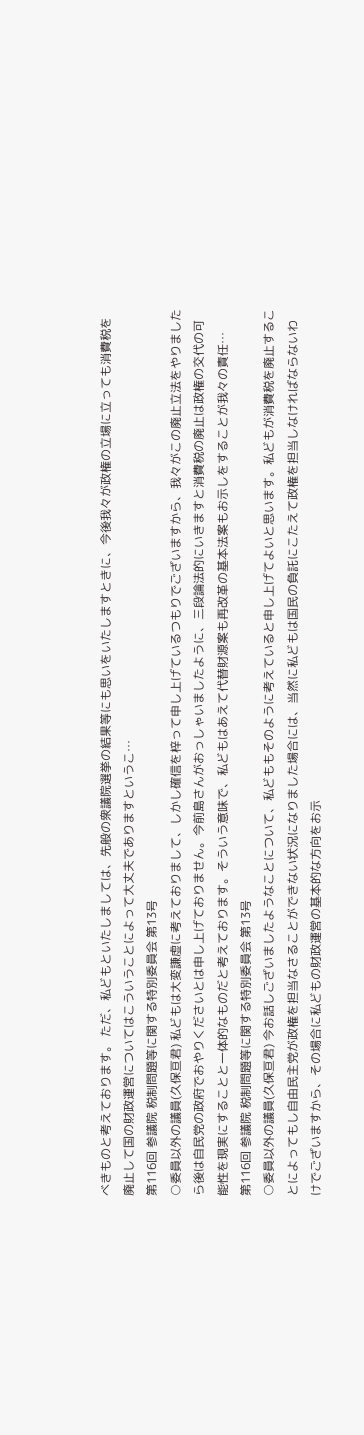べきものと考えております。 ただ、私どもといたしましては、先般の衆議院選挙の結果等にも思いをいたしますときに、今後我々が政権の立場に立っても消費税を廃止して国の財政運営についてはこういうことによって大丈夫でありますというこ…
第116回 参議院 税制問題等に関する特別委員会 第13号
○委員以外の議員(久保亘君) 私どもは大変謙虚に考えておりまして、しかし確信を梓って申し上げているつもりでございますから、我々がこの廃止立法をやりましたら後は自民党の政府でおやりくださいとは申し上げておりません。今前島さんがおっしゃいましたように、三段論法的にいきますと消費税の廃止は政権の交代の可能性を現実にすることと一体的なものだと考えております。そういう意味で、私どもはあえて代替財源案も再改革の基本法案もお示しをすることが我々の責任…
第116回 参議院 税制問題等に関する特別委員会 第13号
○委員以外の議員(久保亘君) 今お話しございましたようなことについて、私どももそのように考えていると申し上げてよいと思います。私どもが消費税を廃止することによってもし自由民主党が政権を担当なさることができない状況になりました場合には、当然に私どもは国民の負託にこたえて政権を担当しなければならないわけでございますから、その場合に私どもの財政運営の基本的な方向をお示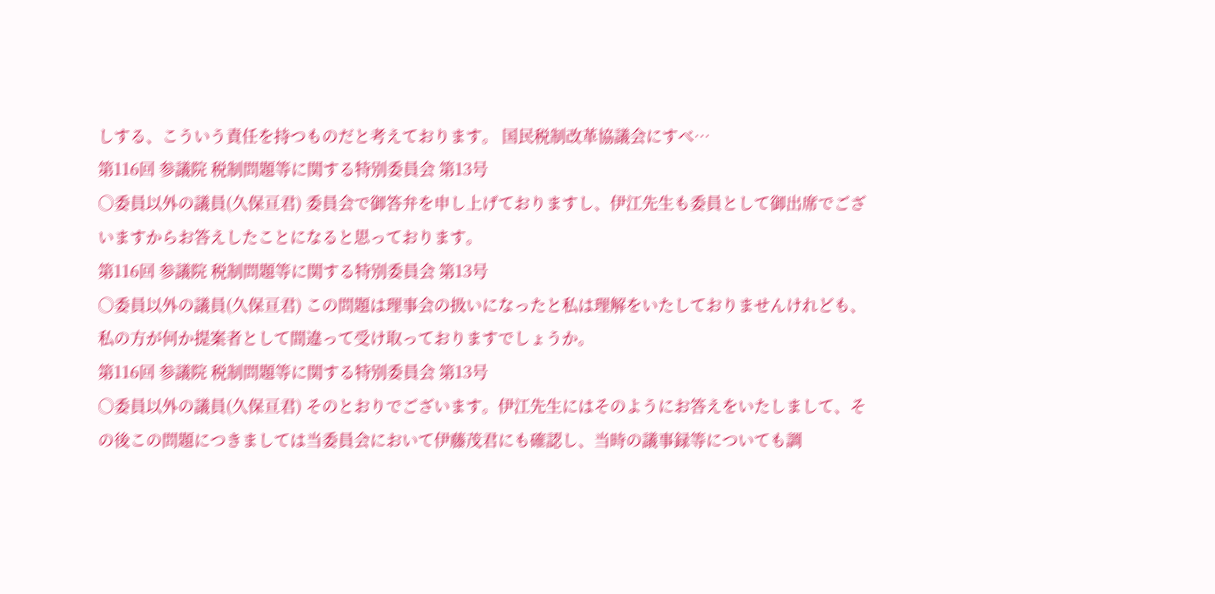しする、こういう責任を持つものだと考えております。 国民税制改革協議会にすべ…
第116回 参議院 税制問題等に関する特別委員会 第13号
○委員以外の議員(久保亘君) 委員会で御答弁を申し上げておりますし、伊江先生も委員として御出席でございますからお答えしたことになると思っております。
第116回 参議院 税制問題等に関する特別委員会 第13号
○委員以外の議員(久保亘君) この問題は理事会の扱いになったと私は理解をいたしておりませんけれども、私の方が何か提案者として間違って受け取っておりますでしょうか。
第116回 参議院 税制問題等に関する特別委員会 第13号
○委員以外の議員(久保亘君) そのとおりでございます。伊江先生にはそのようにお答えをいたしまして、その後この問題につきましては当委員会において伊藤茂君にも確認し、当時の議事録等についても調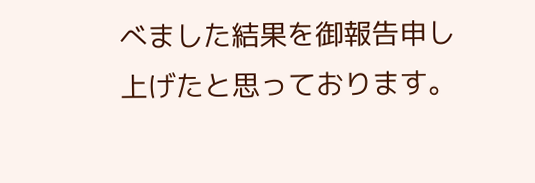べました結果を御報告申し上げたと思っております。